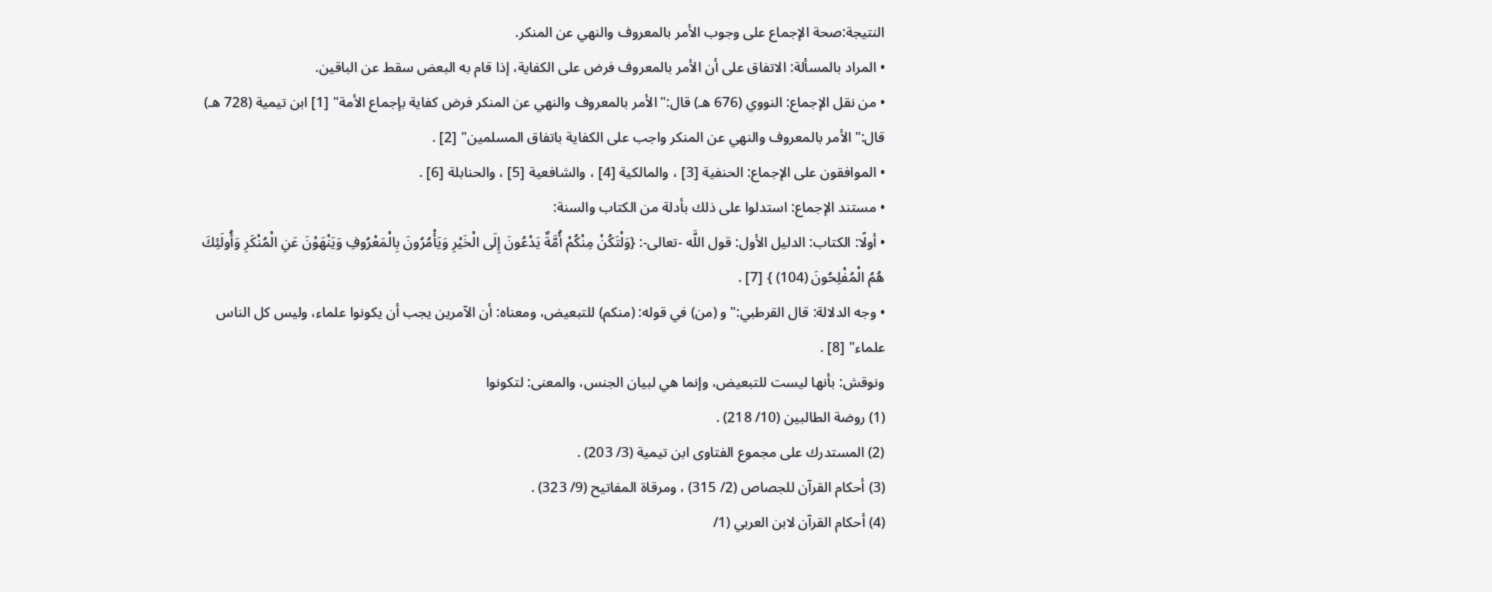النتيجة:صحة الإجماع على وجوب الأمر بالمعروف والنهي عن المنكر.
• المراد بالمسألة: الاتفاق على أن الأمر بالمعروف فرض على الكفاية، إذا قام به البعض سقط عن الباقين.
• من نقل الإجماع: النووي (676 هـ) قال:"الأمر بالمعروف والنهي عن المنكر فرض كفاية بإجماع الأمة" [1] ابن تيمية (728 هـ) قال:"الأمر بالمعروف والنهي عن المنكر واجب على الكفاية باتفاق المسلمين" [2] .
• الموافقون على الإجماع: الحنفية [3] ، والمالكية [4] ، والشافعية [5] ، والحنابلة [6] .
• مستند الإجماع: استدلوا على ذلك بأدلة من الكتاب والسنة:
• أولًا: الكتاب: الدليل الأول: قول اللَّه -تعالى-: {وَلْتَكُنْ مِنْكُمْ أُمَّةٌ يَدْعُونَ إِلَى الْخَيْرِ وَيَأْمُرُونَ بِالْمَعْرُوفِ وَيَنْهَوْنَ عَنِ الْمُنْكَرِ وَأُولَئِكَ هُمُ الْمُفْلِحُونَ (104) } [7] .
• وجه الدلالة: قال القرطبي:"و (من) في قوله: (منكم) للتبعيض، ومعناه: أن الآمرين يجب أن يكونوا علماء، وليس كل الناس علماء" [8] .
ونوقش: بأنها ليست للتبعيض، وإنما هي لبيان الجنس، والمعنى: لتكونوا
(1) روضة الطالبين (10/ 218) .
(2) المستدرك على مجموع الفتاوى ابن تيمية (3/ 203) .
(3) أحكام القرآن للجصاص (2/ 315) ، ومرقاة المفاتيح (9/ 323) .
(4) أحكام القرآن لابن العربي (1/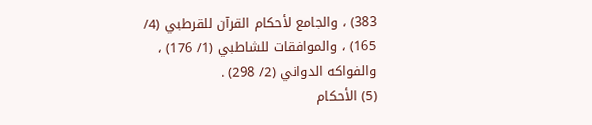383) ، والجامع لأحكام القرآن للقرطبي (4/ 165) ، والموافقات للشاطبي (1/ 176) ، والفواكه الدواني (2/ 298) .
(5) الأحكام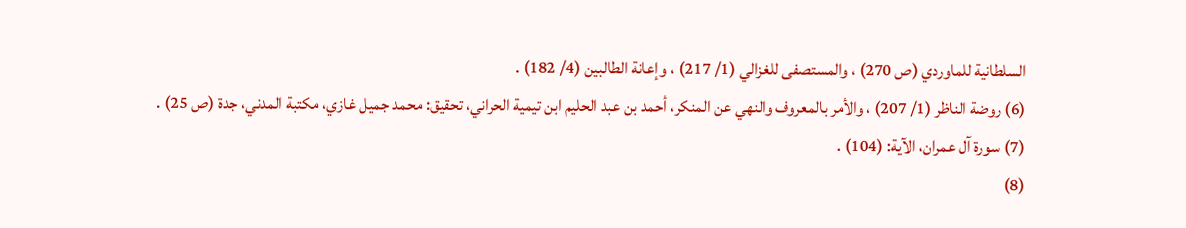السلطانية للماوردي (ص 270) ، والمستصفى للغزالي (1/ 217) ، وإعانة الطالبين (4/ 182) .
(6) روضة الناظر (1/ 207) ، والأمر بالمعروف والنهي عن المنكر، أحمد بن عبد الحليم ابن تيمية الحراني، تحقيق: محمد جميل غازي، مكتبة المدني، جدة (ص 25) .
(7) سورة آل عمران، الآية: (104) .
(8)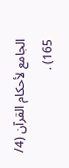الجامع لأحكام القرآن (4/ 165) .